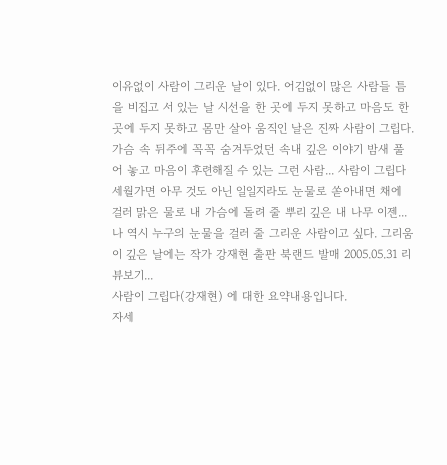이유없이 사람이 그리운 날이 있다. 어김없이 많은 사람들 틈을 비집고 서 있는 날 시선을 한 곳에 두지 못하고 마음도 한곳에 두지 못하고 몸만 살아 움직인 날은 진짜 사람이 그립다.
가슴 속 뒤주에 꼭꼭 숨겨두었던 속내 깊은 이야기 밤새 풀어 놓고 마음이 후련해질 수 있는 그런 사람... 사람이 그립다 세월가면 아무 것도 아닌 일일지라도 눈물로 쏟아내면 채에 걸러 맑은 물로 내 가슴에 돌려 줄 뿌리 깊은 내 나무 이젠...
나 역시 누구의 눈물을 걸러 줄 그리운 사람이고 싶다. 그리움이 깊은 날에는 작가 강재현 출판 북랜드 발매 2005.05.31 리뷰보기...
사람이 그립다(강재현) 에 대한 요약내용입니다.
자세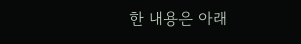한 내용은 아래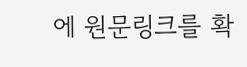에 원문링크를 확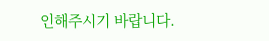인해주시기 바랍니다.